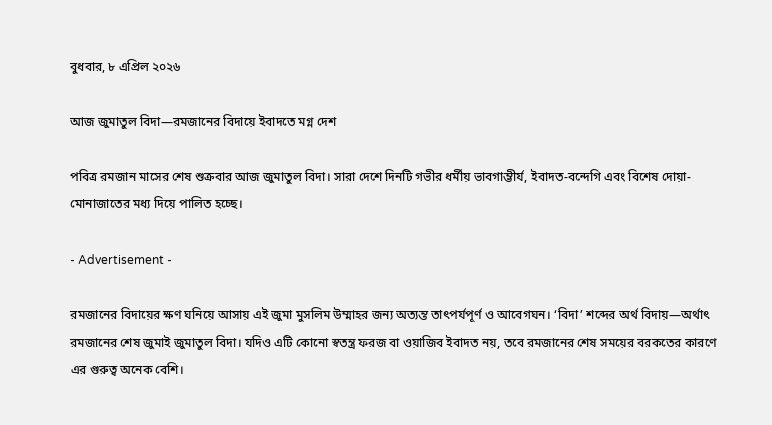বুধবার, ৮ এপ্রিল ২০২৬

আজ জুমাতুল বিদা—রমজানের বিদায়ে ইবাদতে মগ্ন দেশ

পবিত্র রমজান মাসের শেষ শুক্রবার আজ জুমাতুল বিদা। সারা দেশে দিনটি গভীর ধর্মীয় ভাবগাম্ভীর্য, ইবাদত-বন্দেগি এবং বিশেষ দোয়া-মোনাজাতের মধ্য দিয়ে পালিত হচ্ছে।

- Advertisement -

রমজানের বিদায়ের ক্ষণ ঘনিয়ে আসায় এই জুমা মুসলিম উম্মাহর জন্য অত্যন্ত তাৎপর্যপূর্ণ ও আবেগঘন। ‘বিদা’ শব্দের অর্থ বিদায়—অর্থাৎ রমজানের শেষ জুমাই জুমাতুল বিদা। যদিও এটি কোনো স্বতন্ত্র ফরজ বা ওয়াজিব ইবাদত নয়, তবে রমজানের শেষ সময়ের বরকতের কারণে এর গুরুত্ব অনেক বেশি।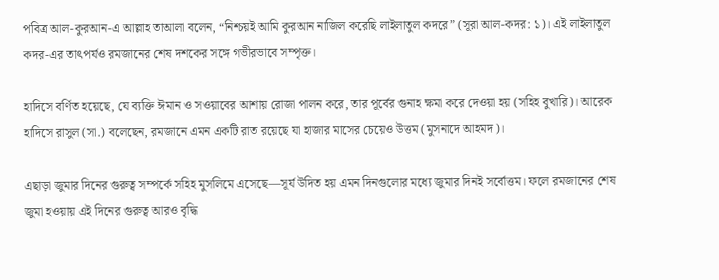পবিত্র আল-কুরআন-এ আল্লাহ তাআলা বলেন, “নিশ্চয়ই আমি কুরআন নাজিল করেছি লাইলাতুল কদরে” (সূরা আল-কদর: ১)। এই লাইলাতুল কদর-এর তাৎপর্যও রমজানের শেষ দশকের সঙ্গে গভীরভাবে সম্পৃক্ত।

হাদিসে বর্ণিত হয়েছে, যে ব্যক্তি ঈমান ও সওয়াবের আশায় রোজা পালন করে, তার পূর্বের গুনাহ ক্ষমা করে দেওয়া হয় (সহিহ বুখারি)। আরেক হাদিসে রাসুল (সা.) বলেছেন, রমজানে এমন একটি রাত রয়েছে যা হাজার মাসের চেয়েও উত্তম (মুসনাদে আহমদ)।

এছাড়া জুমার দিনের গুরুত্ব সম্পর্কে সহিহ মুসলিমে এসেছে—সূর্য উদিত হয় এমন দিনগুলোর মধ্যে জুমার দিনই সর্বোত্তম। ফলে রমজানের শেষ জুমা হওয়ায় এই দিনের গুরুত্ব আরও বৃদ্ধি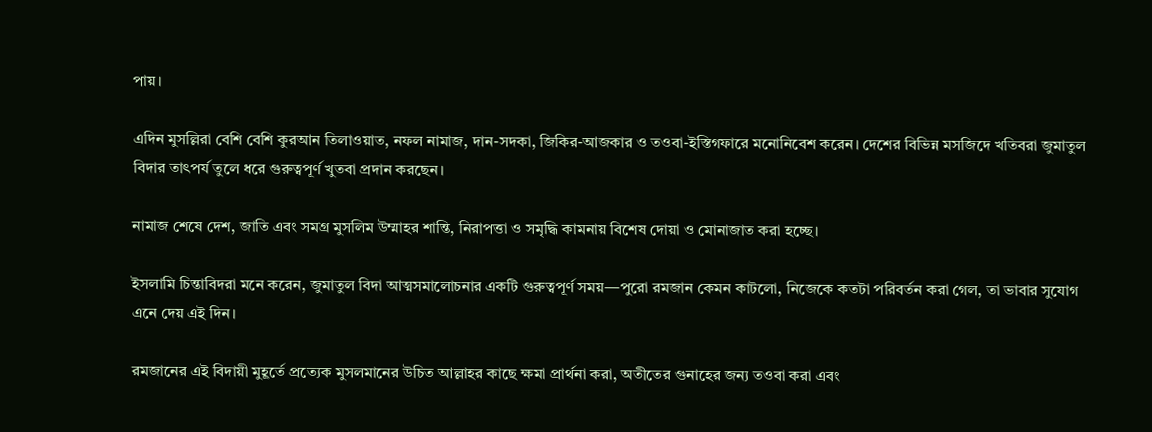পায়।

এদিন মুসল্লিরা বেশি বেশি কুরআন তিলাওয়াত, নফল নামাজ, দান-সদকা, জিকির-আজকার ও তওবা-ইস্তিগফারে মনোনিবেশ করেন। দেশের বিভিন্ন মসজিদে খতিবরা জুমাতুল বিদার তাৎপর্য তুলে ধরে গুরুত্বপূর্ণ খুতবা প্রদান করছেন।

নামাজ শেষে দেশ, জাতি এবং সমগ্র মুসলিম উম্মাহর শান্তি, নিরাপত্তা ও সমৃদ্ধি কামনায় বিশেষ দোয়া ও মোনাজাত করা হচ্ছে।

ইসলামি চিন্তাবিদরা মনে করেন, জুমাতুল বিদা আত্মসমালোচনার একটি গুরুত্বপূর্ণ সময়—পুরো রমজান কেমন কাটলো, নিজেকে কতটা পরিবর্তন করা গেল, তা ভাবার সুযোগ এনে দেয় এই দিন।

রমজানের এই বিদায়ী মুহূর্তে প্রত্যেক মুসলমানের উচিত আল্লাহর কাছে ক্ষমা প্রার্থনা করা, অতীতের গুনাহের জন্য তওবা করা এবং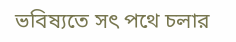ভবিষ্যতে সৎ পথে চলার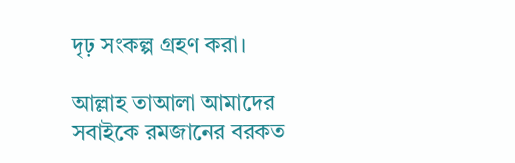দৃঢ় সংকল্প গ্রহণ করা।

আল্লাহ তাআলা আমাদের সবাইকে রমজানের বরকত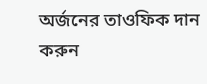অর্জনের তাওফিক দান করুন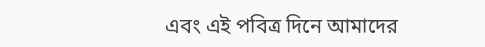এবং এই পবিত্র দিনে আমাদের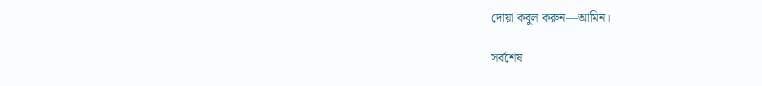দোয়া কবুল করুন—আমিন।

সর্বশেষ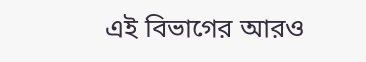এই বিভাগের আরও